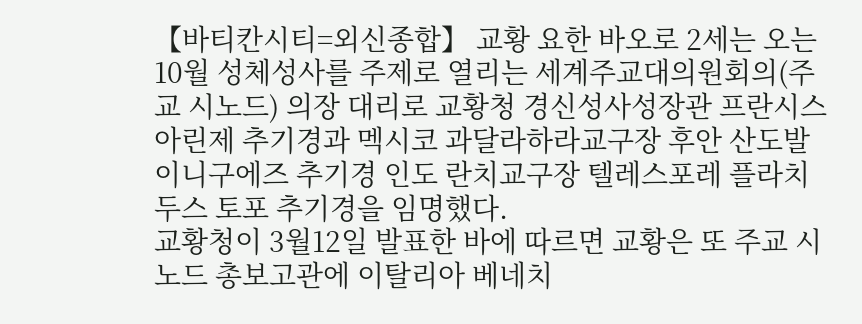【바티칸시티=외신종합】 교황 요한 바오로 2세는 오는 10월 성체성사를 주제로 열리는 세계주교대의원회의(주교 시노드) 의장 대리로 교황청 경신성사성장관 프란시스 아린제 추기경과 멕시코 과달라하라교구장 후안 산도발 이니구에즈 추기경 인도 란치교구장 텔레스포레 플라치두스 토포 추기경을 임명했다.
교황청이 3월12일 발표한 바에 따르면 교황은 또 주교 시노드 총보고관에 이탈리아 베네치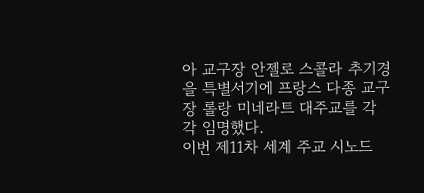아 교구장 안젤로 스콜라 추기경을 특별서기에 프랑스 다종 교구장 롤랑 미네라트 대주교를 각각 임명했다.
이번 제11차 세계 주교 시노드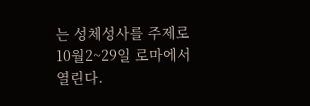는 성체성사를 주제로 10월2~29일 로마에서 열린다.